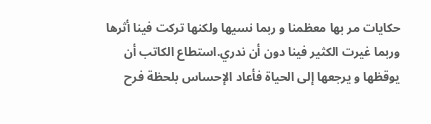حكايات مر بها معظمنا و ربما نسيها ولكنها تركت فينا أثرها وربما غيرت الكثير فينا دون أن ندري.استطاع الكاتب أن يوقظها و يرجعها إلى الحياة فأعاد الإحساس بلحظة فرح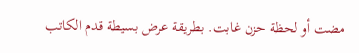مضت أو لحظة حزن غابت. بطريقة عرض بسيطة قدم الكاتب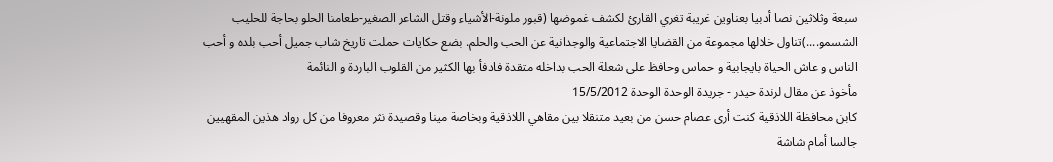سبعة وثلاثين نصا أدبيا بعناوين غريبة تغري القارئ لكشف غموضها (قبور ملونة-الأشياء وقتل الشاعر الصغير-طعامنا الحلو بحاجة للحليب الشسمو....)تناول خلالها مجموعة من القضايا الاجتماعية والوجدانية عن الحب والحلم. بضع حكايات حملت تاريخ شاب جميل أحب بلده و أحب الناس و عاش الحياة بايجابية و حماس وحافظ على شعلة الحب بداخله متقدة فادفأ بها الكثير من القلوب الباردة و النائمة
مأخوذ عن مقال لرندة حيدر - جريدة الوحدة الوحدة 15/5/2012
كابن محافظة اللاذقية كنت أرى عصام حسن من بعيد متنقلا بين مقاهي اللاذقية وبخاصة مينا وقصيدة نثر معروفا من كل رواد هذين المقهيين جالسا أمام شاشة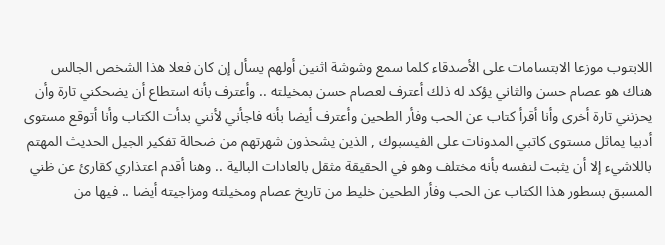اللابتوب موزعا الابتسامات على الأصدقاء كلما سمع وشوشة اثنين أولهم يسأل إن كان فعلا هذا الشخص الجالس هناك هو عصام حسن والثاني يؤكد له ذلك أعترف لعصام حسن بمخيلته .. وأعترف بأنه استطاع أن يضحكني تارة وأن يحزنني تارة أخرى وأنا أقرأ كتاب عن الحب وفأر الطحين وأعترف أيضا بأنه فاجأني لأنني بدأت الكتاب وأنا أتوقع مستوى أدبيا يماثل مستوى كاتبي المدونات على الفيسبوك , الذين يشحذون شهرتهم من ضحالة تفكير الجيل الحديث المهتم باللاشيء إلا أن يثبت لنفسه بأنه مختلف وهو في الحقيقة مثقل بالعادات البالية .. وهنا أقدم اعتذاري كقارئ عن ظني المسبق بسطور هذا الكتاب عن الحب وفأر الطحين خليط من تاريخ عصام ومخيلته ومزاجيته أيضا .. فيها من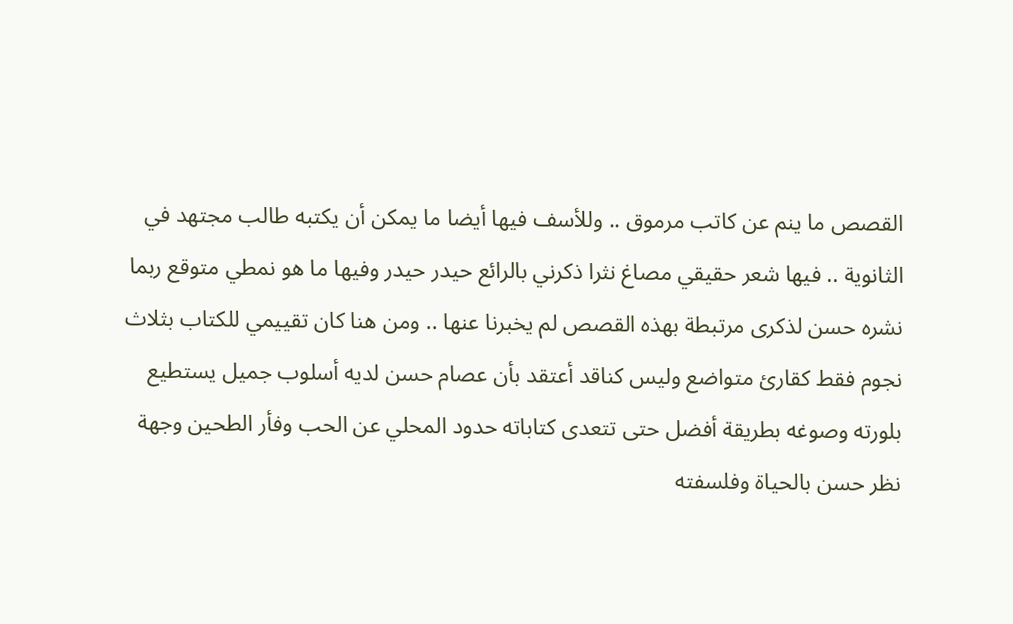القصص ما ينم عن كاتب مرموق .. وللأسف فيها أيضا ما يمكن أن يكتبه طالب مجتهد في الثانوية .. فيها شعر حقيقي مصاغ نثرا ذكرني بالرائع حيدر حيدر وفيها ما هو نمطي متوقع ربما نشره حسن لذكرى مرتبطة بهذه القصص لم يخبرنا عنها .. ومن هنا كان تقييمي للكتاب بثلاث نجوم فقط كقارئ متواضع وليس كناقد أعتقد بأن عصام حسن لديه أسلوب جميل يستطيع بلورته وصوغه بطريقة أفضل حتى تتعدى كتاباته حدود المحلي عن الحب وفأر الطحين وجهة نظر حسن بالحياة وفلسفته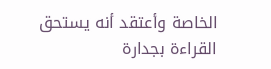الخاصة وأعتقد أنه يستحق القراءة بجدارة